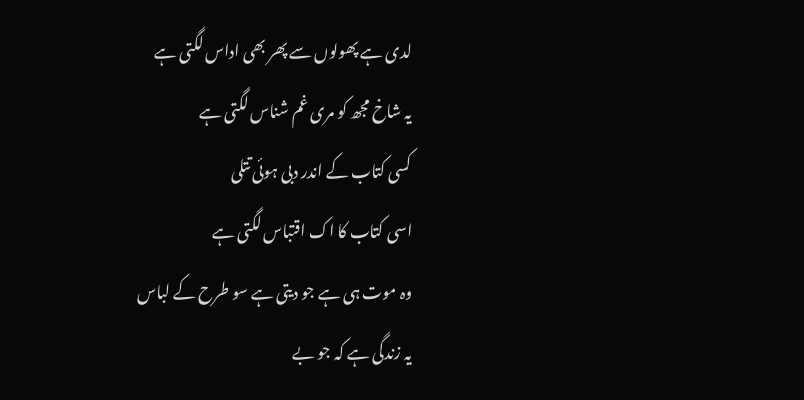لدی ہے پھولوں سے پھر بھی اداس لگتی ہے
یہ شاخ مجھ کو مری غم شناس لگتی ہے
کسی کتاب کے اندر دبی ہوئی تتلی
اسی کتاب کا اک اقتباس لگتی ہے
وہ موت ہی ہے جو دیتی ہے سو طرح کے لباس
یہ زندگی ہے کہ جو بے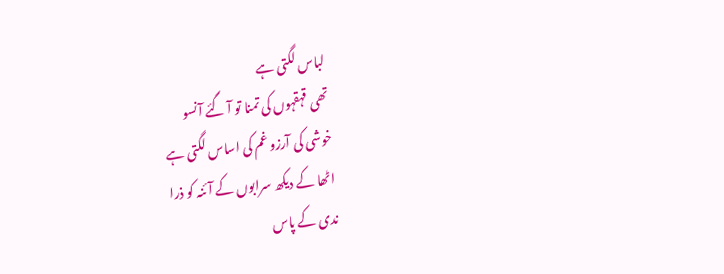لباس لگتی ہے
تھی قہقہوں کی تمنا تو آ گئے آنسو
خوشی کی آرزو غم کی اساس لگتی ہے
اٹھا کے دیکھ سرابوں کے آئنہ کو ذرا
ندی کے پاس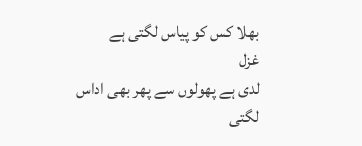بھلا کس کو پیاس لگتی ہے
غزل
لدی ہے پھولوں سے پھر بھی اداس لگتی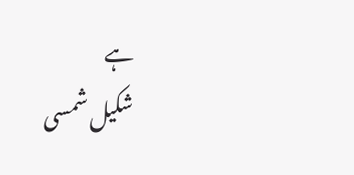ہے
شکیل شمسی